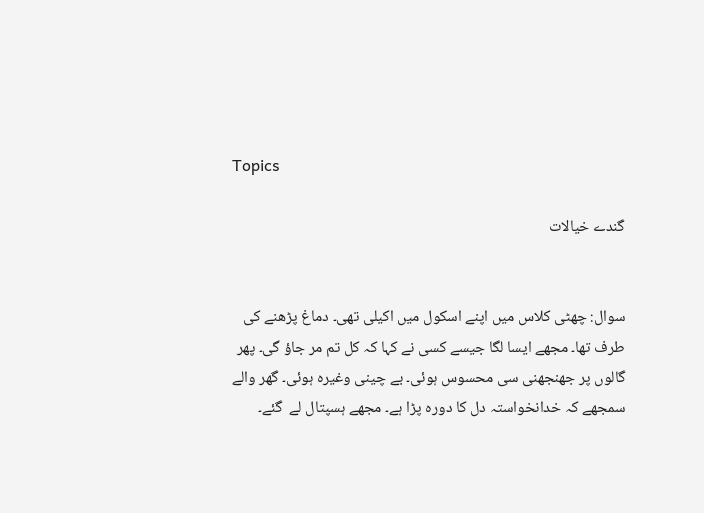Topics

گندے خیالات


سوال: چھٹی کلاس میں اپنے اسکول میں اکیلی تھی۔ دماغ پڑھنے کی طرف تھا۔ مجھے ایسا لگا جیسے کسی نے کہا کہ کل تم مر جاؤ گی۔ پھر گالوں پر جھنجھنی سی محسوس ہوئی۔ بے چینی وغیرہ ہوئی۔ گھر والے سمجھے کہ خدانخواستہ دل کا دورہ پڑا ہے۔ مجھے ہسپتال لے  گئے۔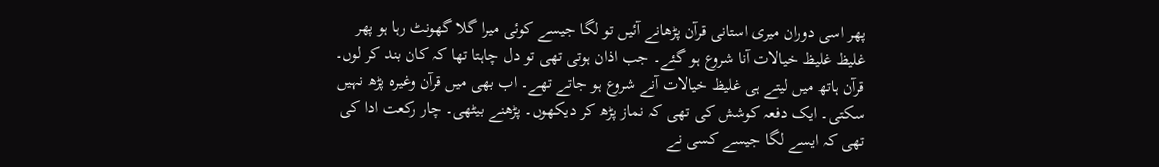پھر اسی دوران میری استانی قرآن پڑھانے آئیں تو لگا جیسے کوئی میرا گلا گھونٹ رہا ہو پھر غلیظ غلیظ خیالات آنا شروع ہو گئے۔ جب اذان ہوتی تھی تو دل چاہتا تھا کہ کان بند کر لوں۔ قرآن ہاتھ میں لیتے ہی غلیظ خیالات آنے شروع ہو جاتے تھے۔ اب بھی میں قرآن وغیرہ پڑھ نہیں سکتی۔ ایک دفعہ کوشش کی تھی کہ نماز پڑھ کر دیکھوں۔ پڑھنے بیٹھی۔ چار رکعت ادا کی تھی کہ ایسے لگا جیسے کسی نے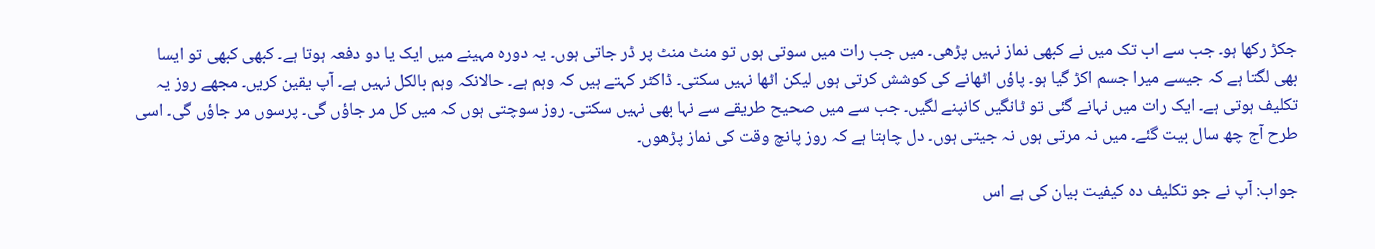جکڑ رکھا ہو۔ جب سے اب تک میں نے کبھی نماز نہیں پڑھی۔ میں جب رات میں سوتی ہوں تو منٹ منٹ پر ڈر جاتی ہوں۔ یہ دورہ مہینے میں ایک یا دو دفعہ ہوتا ہے۔ کبھی کبھی تو ایسا بھی لگتا ہے کہ جیسے میرا جسم اکڑ گیا ہو۔ پاؤں اٹھانے کی کوشش کرتی ہوں لیکن اٹھا نہیں سکتی۔ ڈاکٹر کہتے ہیں کہ وہم ہے۔ حالانکہ وہم بالکل نہیں ہے۔ آپ یقین کریں۔ مجھے روز یہ تکلیف ہوتی ہے۔ ایک رات میں نہانے گئی تو ٹانگیں کانپنے لگیں۔ جب سے میں صحیح طریقے سے نہا بھی نہیں سکتی۔ روز سوچتی ہوں کہ میں کل مر جاؤں گی۔ پرسوں مر جاؤں گی۔ اسی طرح آج چھ سال بیت گئے۔ میں نہ مرتی ہوں نہ جیتی ہوں۔ دل چاہتا ہے کہ روز پانچ وقت کی نماز پڑھوں۔

جواب: آپ نے جو تکلیف دہ کیفیت بیان کی ہے اس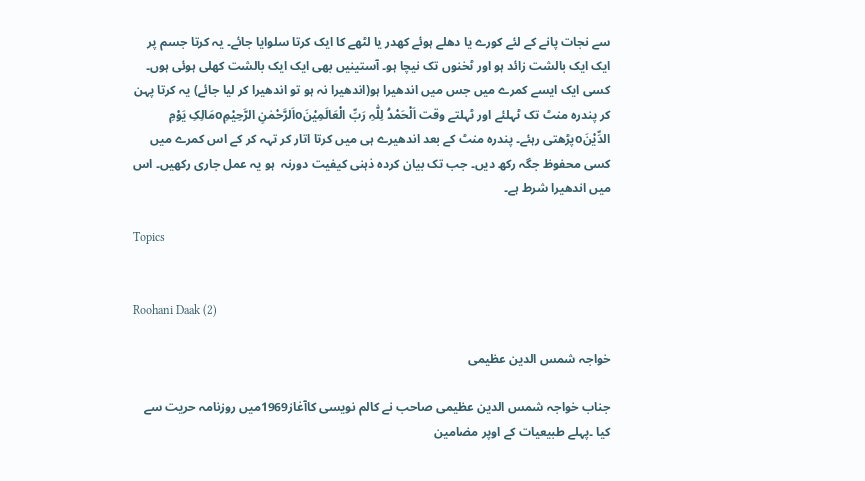سے نجات پانے کے لئے کورے یا دھلے ہوئے کھدر یا لٹھے کا ایک کرتا سلوایا جائے۔ یہ کرتا جسم پر ایک ایک بالشت زائد ہو اور ٹخنوں تک نیچا ہو۔ آستینیں بھی ایک ایک بالشت کھلی ہوئی ہوں۔ کسی ایک ایسے کمرے میں جس میں اندھیرا ہو(اندھیرا نہ ہو تو اندھیرا کر لیا جائے) یہ کرتا پہن کر پندرہ منٹ تک ٹہلئے اور ٹہلتے وقت اَلْحَمْدُ لِلّٰہِ رَبِّ الْعَالَمِیْنَoاَلرَّحْمٰنِ الرَّحِیْمِoمَالِکِ یَوْمِ الدِّیْنَoپڑھتی رہئے۔ پندرہ منٹ کے بعد اندھیرے ہی میں کرتا اتار کر تہہ کر کے اس کمرے میں کسی محفوظ جگہ رکھ دیں۔ جب تک بیان کردہ ذہنی کیفیت دورنہ  ہو یہ عمل جاری رکھیں۔ اس میں اندھیرا شرط ہے۔

Topics


Roohani Daak (2)

خواجہ شمس الدین عظیمی

جناب خواجہ شمس الدین عظیمی صاحب نے کالم نویسی کاآغاز1969میں روزنامہ حریت سے کیا ۔پہلے طبیعیات کے اوپر مضامین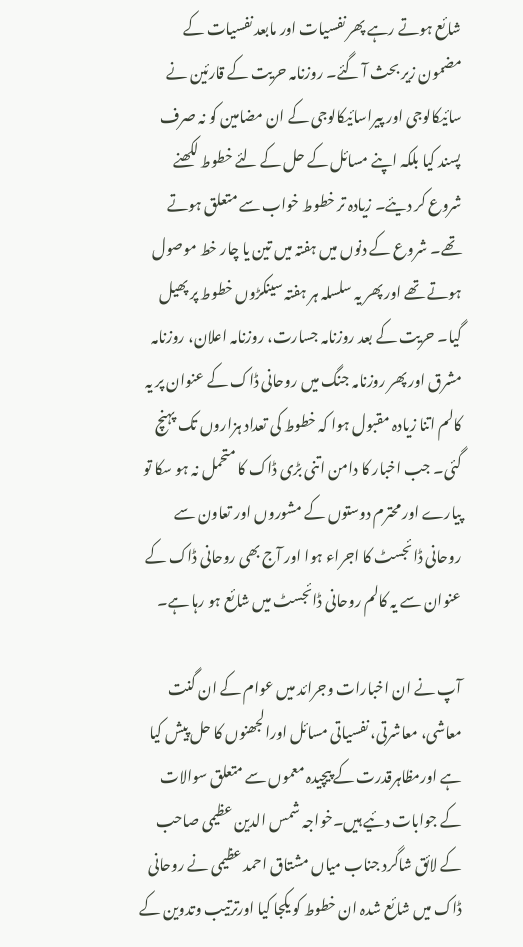شائع ہوتے رہے پھر نفسیات اور مابعد نفسیات کے مضمون زیر بحث آ گئے۔ روزنامہ حریت کے قارئین نے سائیکالوجی اور پیراسائیکالوجی کے ان مضامین کو نہ صرف پسند کیا بلکہ اپنے مسائل کے حل کے لئے خطوط لکھنے شروع کر دیئے۔ زیادہ تر خطوط خواب سے متعلق ہوتے تھے۔ شروع کے دنوں میں ہفتہ میں تین یا چار خط موصول ہوتے تھے اور پھر یہ سلسلہ ہر ہفتہ سینکڑوں خطوط پر پھیل گیا۔ حریت کے بعد روزنامہ جسارت، روزنامہ اعلان، روزنامہ مشرق اور پھر روزنامہ جنگ میں روحانی ڈاک کے عنوان پر یہ کالم اتنا زیادہ مقبول ہوا کہ خطوط کی تعداد ہزاروں تک پہنچ گئی۔ جب اخبار کا دامن اتنی بڑی ڈاک کا متحمل نہ ہو سکا تو پیارے اور محترم دوستوں کے مشوروں اور تعاون سے روحانی ڈائجسٹ کا اجراء ہوا اور آج بھی روحانی ڈاک کے عنوان سے یہ کالم روحانی ڈائجسٹ میں شائع ہو رہا ہے۔

آپ نے ان اخبارات وجرائد میں عوام کے ان گنت معاشی، معاشرتی، نفسیاتی مسائل اورالجھنوں کا حل پیش کیا ہے اورمظاہرقدرت کے پیچیدہ معموں سے متعلق سوالات کے جوابات دئیے ہیں۔خواجہ شمس الدین عظیمی صاحب کے لائق شاگرد جناب میاں مشتاق احمد عظیمی نے روحانی ڈاک میں شائع شدہ ان خطوط کو یکجا کیا اورترتیب وتدوین کے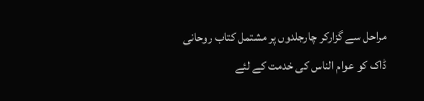مراحل سے گزارکر چارجلدوں پر مشتمل کتاب روحانی ڈاک کو عوام الناس کی خدمت کے لئے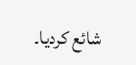شائع کردیا۔